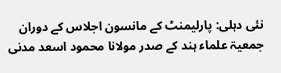نئی دہلی: پارلیمنٹ کے مانسون اجلاس کے دوران جمعیۃ علماء ہند کے صدر مولانا محمود اسعد مدنی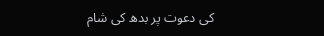کی دعوت پر بدھ کی شام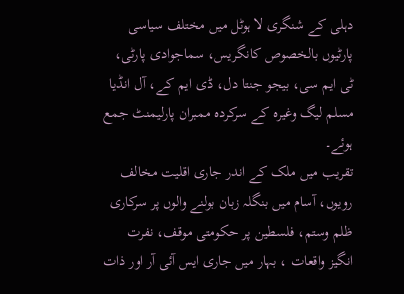دہلی کے شنگری لا ہوٹل میں مختلف سیاسی پارٹیوں بالخصوص کانگریس، سماجوادی پارٹی، ٹی ایم سی، بیجو جنتا دل، ڈی ایم کے، آل انڈیا مسلم لیگ وغیرہ کے سرکردہ ممبران پارلیمنٹ جمع ہوئے۔
تقریب میں ملک کے اندر جاری اقلیت مخالف رویوں، آسام میں بنگلہ زبان بولنے والوں پر سرکاری ظلم وستم، فلسطین پر حکومتی موقف، نفرت انگیز واقعات ، بہار میں جاری ایس آئی آر اور ذات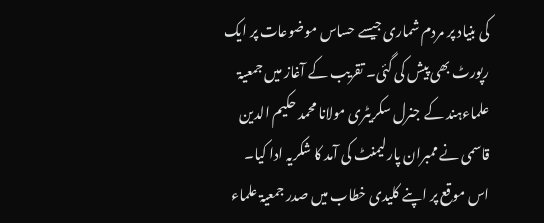کی بنیاد پر مردم شماری جیسے حساس موضوعات پر ایک رپورٹ بھی پیش کی گئی۔ تقریب کے آغاز میں جمعیۃ علماءہند کے جنرل سکریٹری مولانا محمد حکیم الدین قاسمی نے ممبران پارلیمنٹ کی آمد کا شکریہ ادا کیا۔
اس موقع پر اپنے کلیدی خطاب میں صدر جمعیۃ علماء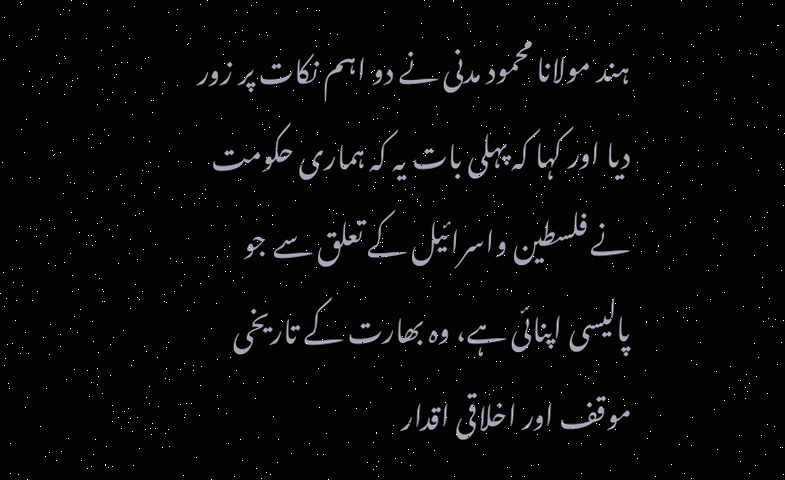ہند مولانا محمود مدنی نے دو اہم نکات پر زور دیا اور کہا کہ پہلی بات یہ کہ ہماری حکومت نے فلسطین واسرائیل کے تعلق سے جو پالیسی اپنائی ہے، وہ بھارت کے تاریخی موقف اور اخلاقی اقدار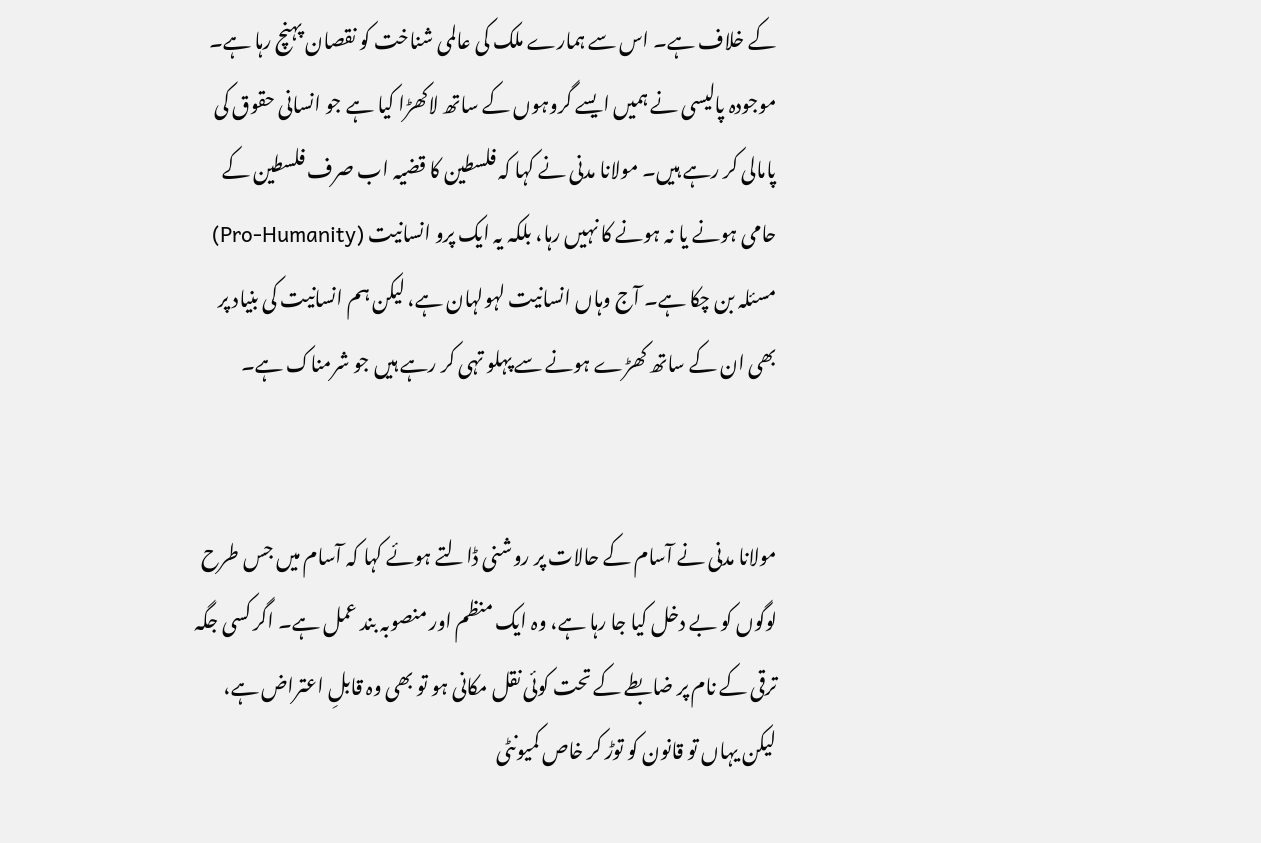کے خلاف ہے۔ اس سے ہمارے ملک کی عالمی شناخت کو نقصان پہنچ رہا ہے۔ موجودہ پالیسی نے ہمیں ایسے گروہوں کے ساتھ لاکھڑا کیا ہے جو انسانی حقوق کی پامالی کر رہے ہیں۔ مولانا مدنی نے کہا کہ فلسطین کا قضیہ اب صرف فلسطین کے حامی ہونے یا نہ ہونے کا نہیں رہا، بلکہ یہ ایک پرو انسانیت (Pro-Humanity) مسئلہ بن چکا ہے۔ آج وہاں انسانیت لہولہان ہے، لیکن ہم انسانیت کی بنیاد پر بھی ان کے ساتھ کھڑے ہونے سے پہلو تہی کر رہے ہیں جو شرمناک ہے۔


مولانا مدنی نے آسام کے حالات پر روشنی ڈالتے ہوئے کہا کہ آسام میں جس طرح لوگوں کو بے دخل کیا جا رہا ہے، وہ ایک منظم اور منصوبہ بند عمل ہے۔ اگر کسی جگہ ترقی کے نام پر ضابطے کے تحت کوئی نقل مکانی ہو تو بھی وہ قابلِ اعتراض ہے، لیکن یہاں تو قانون کو توڑ کر خاص کمیونٹی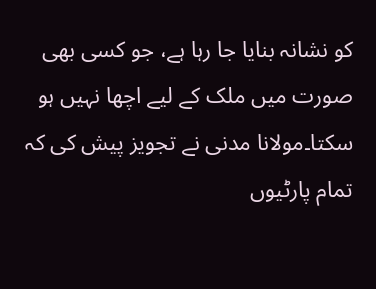کو نشانہ بنایا جا رہا ہے، جو کسی بھی صورت میں ملک کے لیے اچھا نہیں ہو سکتا۔مولانا مدنی نے تجویز پیش کی کہ تمام پارٹیوں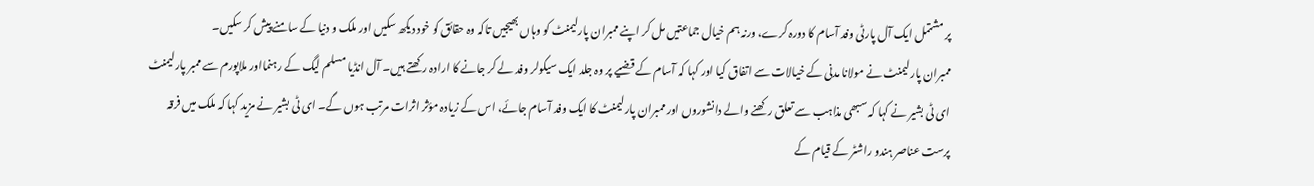پر مشتمل ایک آل پارٹی وفد آسام کا دورہ کرے، ورنہ ہم خیال جماعتیں مل کر اپنے ممبران پارلیمنٹ کو وہاں بھیجیں تاکہ وہ حقائق کو خود دیکھ سکیں اور ملک و دنیا کے سامنے پیش کر سکیں۔
ممبران پارلیمنٹ نے مولانا مدنی کے خیالات سے اتفاق کیا اور کہا کہ آسام کے قضیے پر وہ جلد ایک سیکولر وفد لے کر جانے کا ارادہ رکھتے ہیں۔ آل انڈیا مسلم لیگ کے رہنمااور ملاپورم سے ممبر پارلیمنٹ ای ٹی بشیر نے کہا کہ سبھی مذاہب سے تعلق رکھنے والے دانشوروں اور ممبران پارلیمنٹ کا ایک وفد آسام جائے، اس کے زیادہ مؤثر اثرات مرتب ہوں گے۔ ای ٹی بشیر نے مزید کہا کہ ملک میں فرقہ پرست عناصر ہندو راشٹر کے قیام کے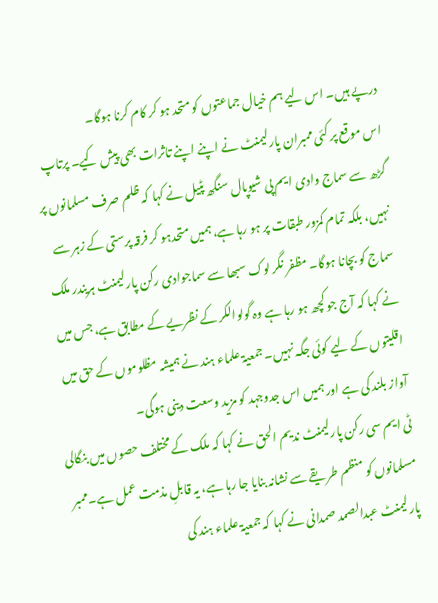درپے ہیں۔ اس لیے ہم خیال جماعتوں کو متحد ہو کر کام کرنا ہوگا۔
اس موقع پر کئی ممبران پارلیمنٹ نے اپنے اپنے تاثرات بھی پیش کیے۔ پرتاپ گڑھ سے سماج وادی ایم پی شیوپال سنگھ پٹیل نے کہا کہ ظلم صرف مسلمانوں پر نہیں، بلکہ تمام کمزور طبقات پر ہو رہا ہے، ہمیں متحدہو کر فرقہ پرستی کے زہر سے سماج کو بچانا ہوگا۔ مظفر نگر لوک سبھا سے سماجوادی رکن پارلیمنٹ ہریندر ملک نے کہا کہ آج جو کچھ ہو رہا ہے وہ گولوالکر کے نظریے کے مطابق ہے، جس میں اقلیتوں کے لیے کوئی جگہ نہیں۔ جمعیۃ علماء ہند نے ہمیشہ مظلوموں کے حق میں آواز بلند کی ہے اور ہمیں اس جدوجہد کو مزید وسعت دینی ہوگی۔
ٹی ایم سی رکن پارلیمنٹ ندیم الحق نے کہا کہ ملک کے مختلف حصوں میں بنگالی مسلمانوں کو منظم طریقے سے نشانہ بنایا جا رہا ہے، یہ قابلِ مذمت عمل ہے۔ممبر پارلیمنٹ عبدالصمد صمدانی نے کہا کہ جمعیۃ علماء ہند کی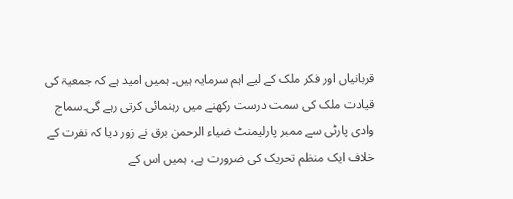قربانیاں اور فکر ملک کے لیے اہم سرمایہ ہیں۔ ہمیں امید ہے کہ جمعیۃ کی قیادت ملک کی سمت درست رکھنے میں رہنمائی کرتی رہے گی۔سماج وادی پارٹی سے ممبر پارلیمنٹ ضیاء الرحمن برق نے زور دیا کہ نفرت کے خلاف ایک منظم تحریک کی ضرورت ہے، ہمیں اس کے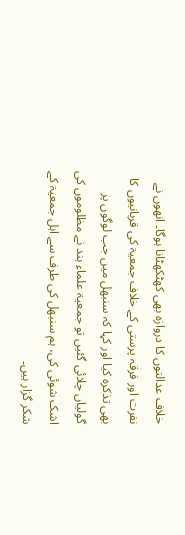خلاف عدالتوں کا دروازہ بھی کھٹکھٹانا ہوگا۔ انھوں نے نفرت اور فرقہ پرستی کے خلاف جمعیۃ کی قربانیوں کا بھی تذکرہ کیا اور کہا کہ سنبھل میں جب لوگوں پر گولیاں چلائی گئیں تو جمعیۃ علماء ہند نے مظلوموں کی اشک شوئی کی، ہم سنبھل کی طرف سے اہل جمعیۃ کے شکر گزار ہیں۔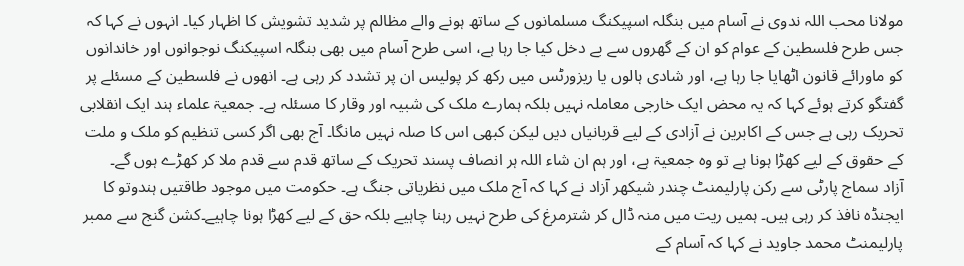مولانا محب اللہ ندوی نے آسام میں بنگلہ اسپیکنگ مسلمانوں کے ساتھ ہونے والے مظالم پر شدید تشویش کا اظہار کیا۔ انہوں نے کہا کہ جس طرح فلسطین کے عوام کو ان کے گھروں سے بے دخل کیا جا رہا ہے، اسی طرح آسام میں بھی بنگلہ اسپیکنگ نوجوانوں اور خاندانوں کو ماورائے قانون اٹھایا جا رہا ہے، اور شادی ہالوں یا ریزورٹس میں رکھ کر پولیس ان پر تشدد کر رہی ہے۔ انھوں نے فلسطین کے مسئلے پر گفتگو کرتے ہوئے کہا کہ یہ محض ایک خارجی معاملہ نہیں بلکہ ہمارے ملک کی شبیہ اور وقار کا مسئلہ ہے۔ جمعیۃ علماء ہند ایک انقلابی تحریک رہی ہے جس کے اکابرین نے آزادی کے لیے قربانیاں دیں لیکن کبھی اس کا صلہ نہیں مانگا۔ آج بھی اگر کسی تنظیم کو ملک و ملت کے حقوق کے لیے کھڑا ہونا ہے تو وہ جمعیۃ ہے، اور ہم ان شاء اللہ ہر انصاف پسند تحریک کے ساتھ قدم سے قدم ملا کر کھڑے ہوں گے۔
آزاد سماج پارٹی سے رکن پارلیمنٹ چندر شیکھر آزاد نے کہا کہ آج ملک میں نظریاتی جنگ ہے۔ حکومت میں موجود طاقتیں ہندوتو کا ایجنڈہ نافذ کر رہی ہیں۔ ہمیں ریت میں منہ ڈال کر شترمرغ کی طرح نہیں رہنا چاہیے بلکہ حق کے لیے کھڑا ہونا چاہیے۔کشن گنج سے ممبر پارلیمنٹ محمد جاوید نے کہا کہ آسام کے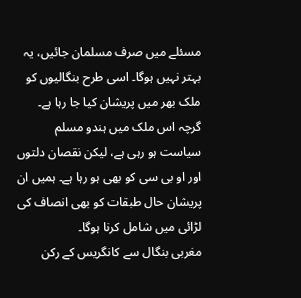مسئلے میں صرف مسلمان جائیں، یہ بہتر نہیں ہوگا۔ اسی طرح بنگالیوں کو ملک بھر میں پریشان کیا جا رہا ہے۔ گرچہ اس ملک میں ہندو مسلم سیاست ہو رہی ہے، لیکن نقصان دلتوں اور او بی سی کو بھی ہو رہا ہے۔ ہمیں ان پریشان حال طبقات کو بھی انصاف کی لڑائی میں شامل کرنا ہوگا۔
مغربی بنگال سے کانگریس کے رکن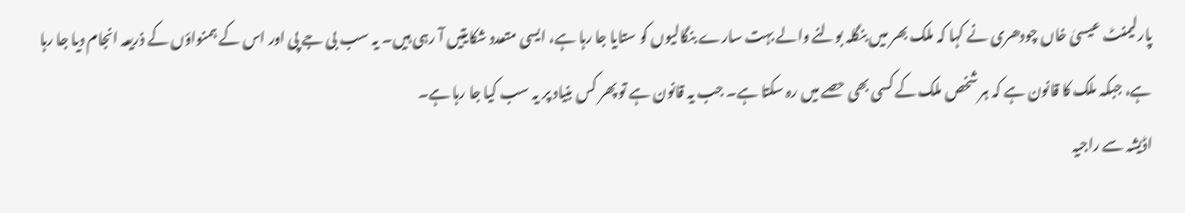پارلیمنٹ عیسیٰ خاں چودھری نے کہا کہ ملک بھر میں بنگلہ بولنے والے بہت سارے بنگالیوں کو ستایا جا رہا ہے، ایسی متعدد شکایتیں آ رہی ہیں۔ یہ سب بی جے پی اور اس کے ہمنواؤں کے ذریعہ انجام دیا جا رہا ہے، جبکہ ملک کا قانون ہے کہ ہر شخص ملک کے کسی بھی حصے میں رہ سکتا ہے۔ جب یہ قانون ہے تو پھر کس بنیاد پر یہ سب کیا جا رہا ہے۔
اڈیشہ سے راجیہ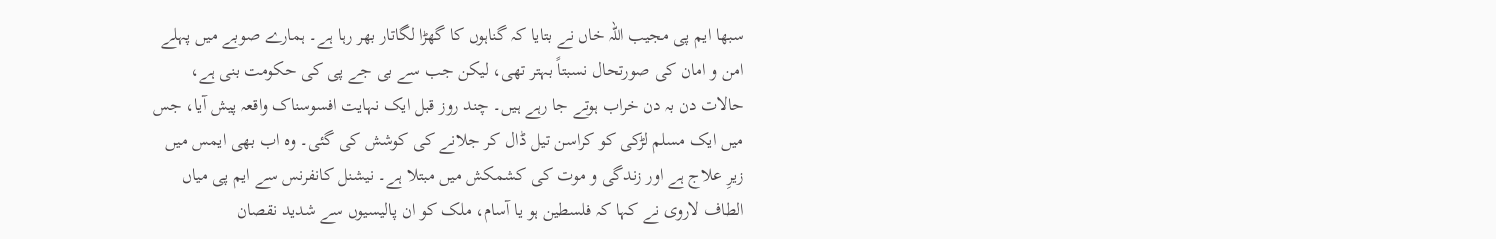سبھا ایم پی مجیب اللہ خاں نے بتایا کہ گناہوں کا گھڑا لگاتار بھر رہا ہے۔ ہمارے صوبے میں پہلے امن و امان کی صورتحال نسبتاً بہتر تھی، لیکن جب سے بی جے پی کی حکومت بنی ہے، حالات دن بہ دن خراب ہوتے جا رہے ہیں۔ چند روز قبل ایک نہایت افسوسناک واقعہ پیش آیا، جس میں ایک مسلم لڑکی کو کراسن تیل ڈال کر جلانے کی کوشش کی گئی۔ وہ اب بھی ایمس میں زیرِ علاج ہے اور زندگی و موت کی کشمکش میں مبتلا ہے۔ نیشنل کانفرنس سے ایم پی میاں الطاف لاروی نے کہا کہ فلسطین ہو یا آسام، ملک کو ان پالیسیوں سے شدید نقصان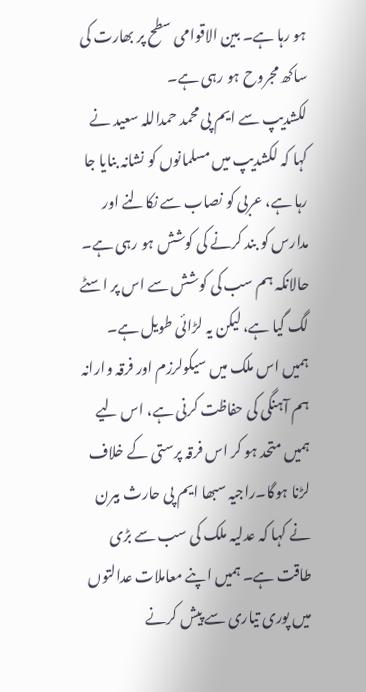ہو رہا ہے۔ بین الاقوامی سطح پر بھارت کی ساکھ مجروح ہو رہی ہے۔
لکشدیپ سے ایم پی محمد حمداللہ سعید نے کہا کہ لکشدیپ میں مسلمانوں کو نشانہ بنایا جا رہا ہے، عربی کو نصاب سے نکالنے اور مدارس کو بند کرنے کی کوشش ہو رہی ہے۔ حالانکہ ہم سب کی کوشش سے اس پر اسٹے لگ گیا ہے، لیکن یہ لڑائی طویل ہے۔ ہمیں اس ملک میں سیکولرزم اور فرقہ وارانہ ہم آہنگی کی حفاظت کرنی ہے، اس لیے ہمیں متحد ہو کر اس فرقہ پرستی کے خلاف لڑنا ہوگا۔راجیہ سبھا ایم پی حارث بیرن نے کہا کہ عدلیہ ملک کی سب سے بڑی طاقت ہے۔ ہمیں اپنے معاملات عدالتوں میں پوری تیاری سے پیش کرنے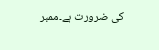کی ضرورت ہے۔ممبر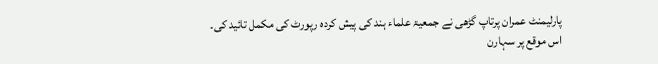پارلیمنٹ عمران پرتاپ گڑھی نے جمعیۃ علماء ہند کی پیش کردہ رپورٹ کی مکمل تائید کی۔
اس موقع پر سہارن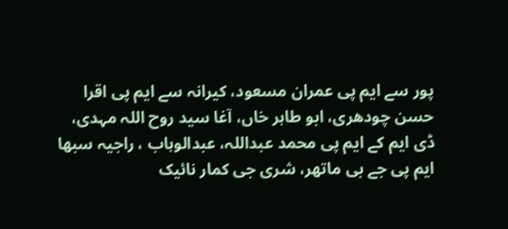پور سے ایم پی عمران مسعود، کیرانہ سے ایم پی اقرا حسن چودھری، ابو طاہر خاں، آغا سید روح اللہ مہدی، ڈی ایم کے ایم پی محمد عبداللہ، عبدالوہاب ، راجیہ سبھا ایم پی جے بی ماتھر، شری جی کمار نائیک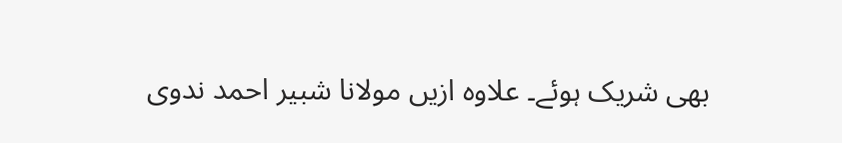بھی شریک ہوئے۔ علاوہ ازیں مولانا شبیر احمد ندوی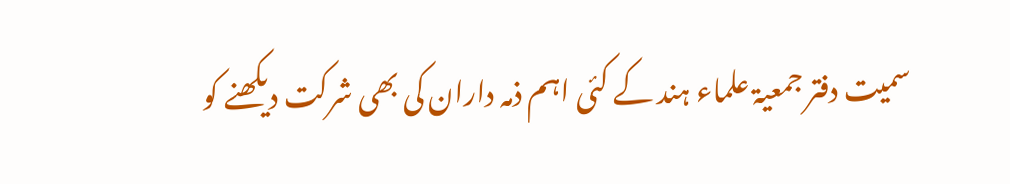سمیت دفتر جمعیۃ علماء ہند کے کئی اہم ذمہ داران کی بھی شرکت دیکھنے کو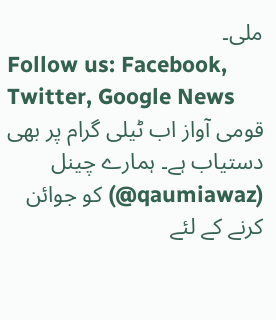ملی۔
Follow us: Facebook, Twitter, Google News
قومی آواز اب ٹیلی گرام پر بھی دستیاب ہے۔ ہمارے چینل (qaumiawaz@) کو جوائن کرنے کے لئے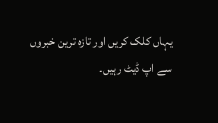یہاں کلک کریں اور تازہ ترین خبروں سے اپ ڈیٹ رہیں۔